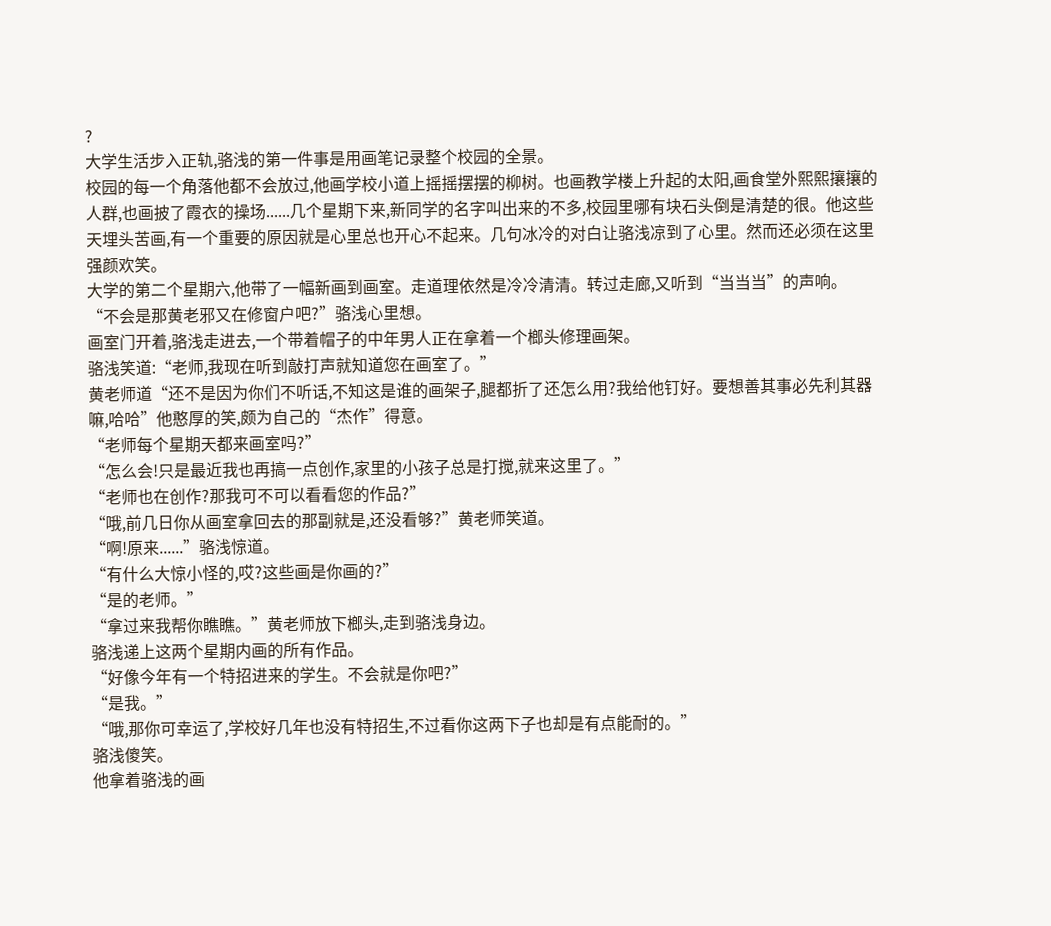?
大学生活步入正轨,骆浅的第一件事是用画笔记录整个校园的全景。
校园的每一个角落他都不会放过,他画学校小道上摇摇摆摆的柳树。也画教学楼上升起的太阳,画食堂外熙熙攘攘的人群,也画披了霞衣的操场......几个星期下来,新同学的名字叫出来的不多,校园里哪有块石头倒是清楚的很。他这些天埋头苦画,有一个重要的原因就是心里总也开心不起来。几句冰冷的对白让骆浅凉到了心里。然而还必须在这里强颜欢笑。
大学的第二个星期六,他带了一幅新画到画室。走道理依然是冷冷清清。转过走廊,又听到“当当当”的声响。
“不会是那黄老邪又在修窗户吧?”骆浅心里想。
画室门开着,骆浅走进去,一个带着帽子的中年男人正在拿着一个榔头修理画架。
骆浅笑道:“老师,我现在听到敲打声就知道您在画室了。”
黄老师道“还不是因为你们不听话,不知这是谁的画架子,腿都折了还怎么用?我给他钉好。要想善其事必先利其器嘛,哈哈”他憨厚的笑,颇为自己的“杰作”得意。
“老师每个星期天都来画室吗?”
“怎么会!只是最近我也再搞一点创作,家里的小孩子总是打搅,就来这里了。”
“老师也在创作?那我可不可以看看您的作品?”
“哦,前几日你从画室拿回去的那副就是,还没看够?”黄老师笑道。
“啊!原来......”骆浅惊道。
“有什么大惊小怪的,哎?这些画是你画的?”
“是的老师。”
“拿过来我帮你瞧瞧。”黄老师放下榔头,走到骆浅身边。
骆浅递上这两个星期内画的所有作品。
“好像今年有一个特招进来的学生。不会就是你吧?”
“是我。”
“哦,那你可幸运了,学校好几年也没有特招生,不过看你这两下子也却是有点能耐的。”
骆浅傻笑。
他拿着骆浅的画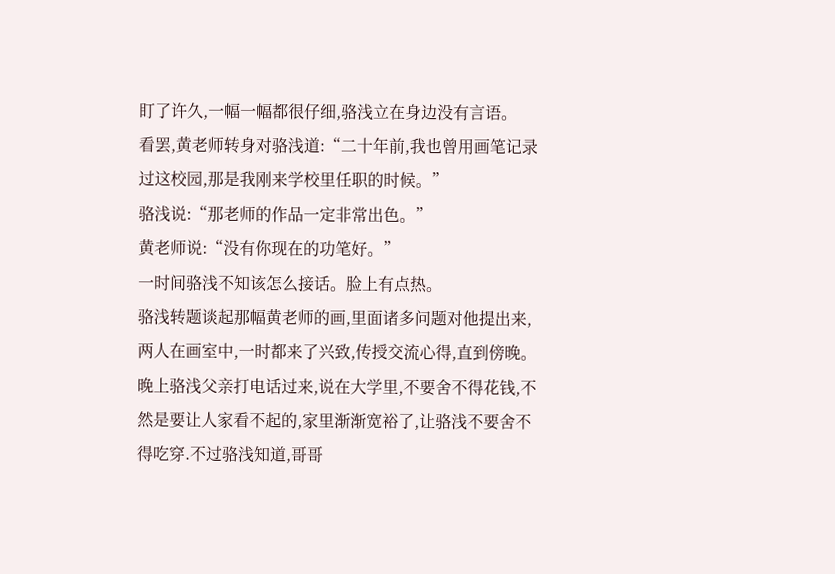盯了许久,一幅一幅都很仔细,骆浅立在身边没有言语。
看罢,黄老师转身对骆浅道:“二十年前,我也曾用画笔记录过这校园,那是我刚来学校里任职的时候。”
骆浅说:“那老师的作品一定非常出色。”
黄老师说:“没有你现在的功笔好。”
一时间骆浅不知该怎么接话。脸上有点热。
骆浅转题谈起那幅黄老师的画,里面诸多问题对他提出来,两人在画室中,一时都来了兴致,传授交流心得,直到傍晚。
晚上骆浅父亲打电话过来,说在大学里,不要舍不得花钱,不然是要让人家看不起的,家里渐渐宽裕了,让骆浅不要舍不得吃穿.不过骆浅知道,哥哥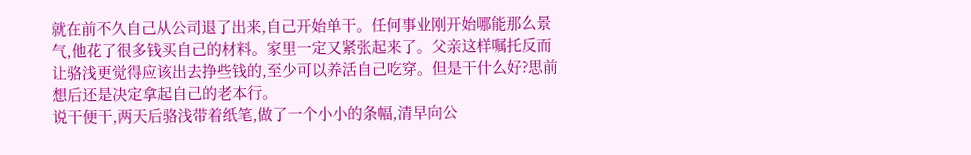就在前不久自己从公司退了出来,自己开始单干。任何事业刚开始哪能那么景气,他花了很多钱买自己的材料。家里一定又紧张起来了。父亲这样嘱托反而让骆浅更觉得应该出去挣些钱的,至少可以养活自己吃穿。但是干什么好?思前想后还是决定拿起自己的老本行。
说干便干,两天后骆浅带着纸笔,做了一个小小的条幅,清早向公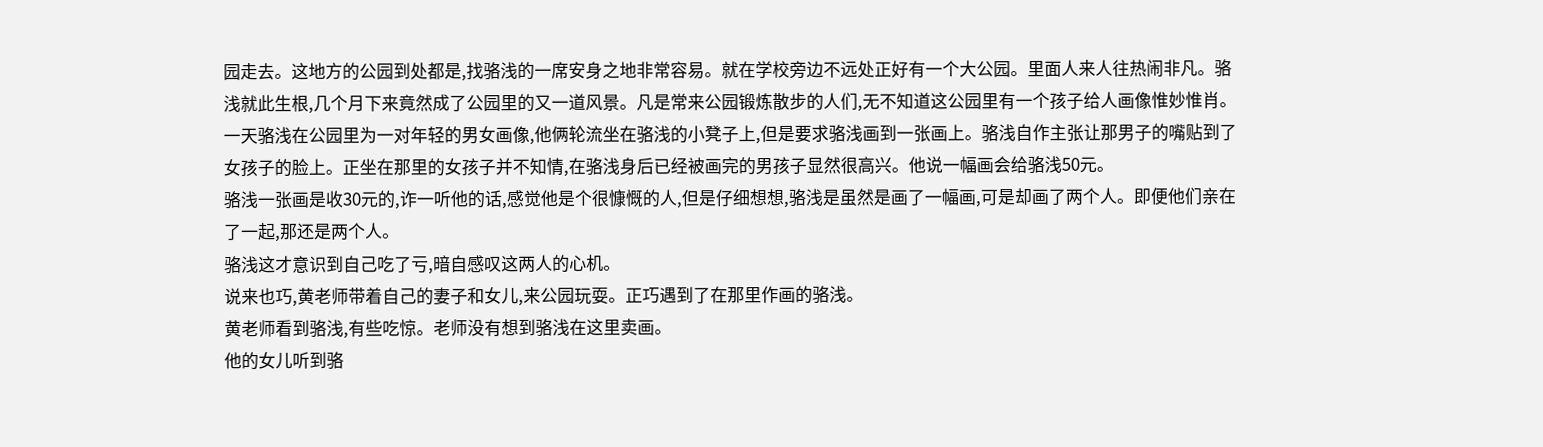园走去。这地方的公园到处都是,找骆浅的一席安身之地非常容易。就在学校旁边不远处正好有一个大公园。里面人来人往热闹非凡。骆浅就此生根,几个月下来竟然成了公园里的又一道风景。凡是常来公园锻炼散步的人们,无不知道这公园里有一个孩子给人画像惟妙惟肖。
一天骆浅在公园里为一对年轻的男女画像,他俩轮流坐在骆浅的小凳子上,但是要求骆浅画到一张画上。骆浅自作主张让那男子的嘴贴到了女孩子的脸上。正坐在那里的女孩子并不知情,在骆浅身后已经被画完的男孩子显然很高兴。他说一幅画会给骆浅50元。
骆浅一张画是收30元的,诈一听他的话,感觉他是个很慷慨的人,但是仔细想想,骆浅是虽然是画了一幅画,可是却画了两个人。即便他们亲在了一起,那还是两个人。
骆浅这才意识到自己吃了亏,暗自感叹这两人的心机。
说来也巧,黄老师带着自己的妻子和女儿,来公园玩耍。正巧遇到了在那里作画的骆浅。
黄老师看到骆浅,有些吃惊。老师没有想到骆浅在这里卖画。
他的女儿听到骆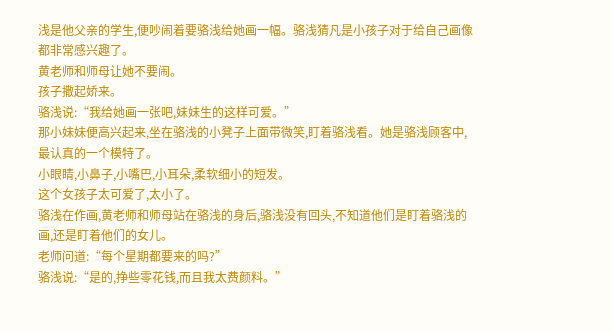浅是他父亲的学生,便吵闹着要骆浅给她画一幅。骆浅猜凡是小孩子对于给自己画像都非常感兴趣了。
黄老师和师母让她不要闹。
孩子撒起娇来。
骆浅说:“我给她画一张吧,妹妹生的这样可爱。”
那小妹妹便高兴起来,坐在骆浅的小凳子上面带微笑,盯着骆浅看。她是骆浅顾客中,最认真的一个模特了。
小眼睛,小鼻子,小嘴巴,小耳朵,柔软细小的短发。
这个女孩子太可爱了,太小了。
骆浅在作画,黄老师和师母站在骆浅的身后,骆浅没有回头,不知道他们是盯着骆浅的画,还是盯着他们的女儿。
老师问道:“每个星期都要来的吗?”
骆浅说:“是的,挣些零花钱,而且我太费颜料。”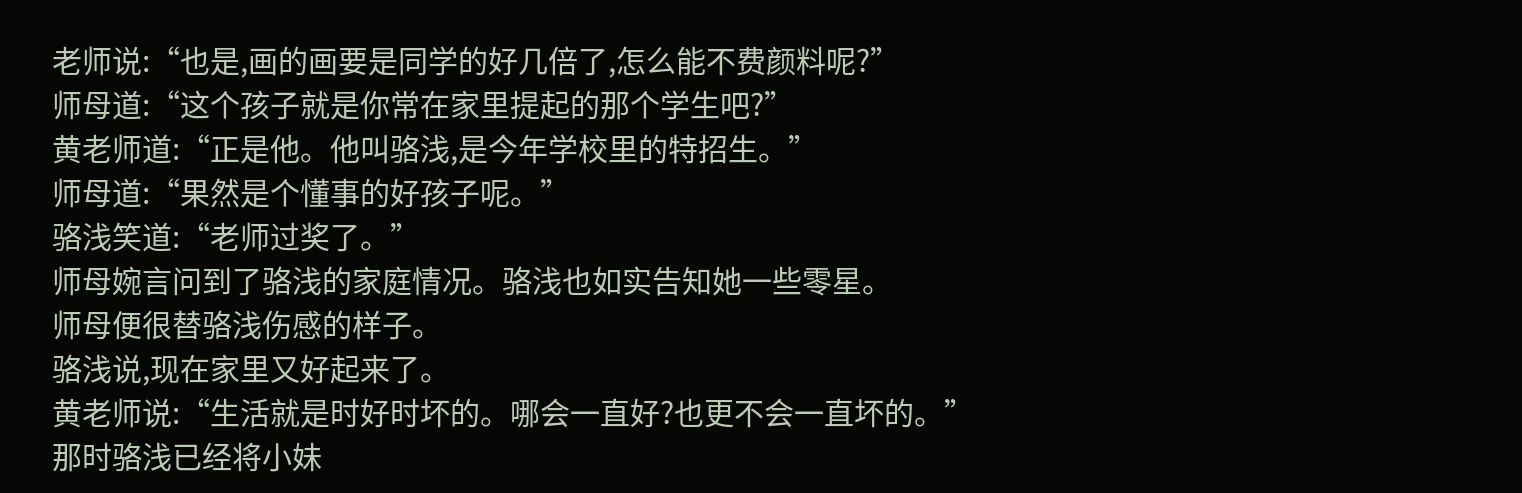老师说:“也是,画的画要是同学的好几倍了,怎么能不费颜料呢?”
师母道:“这个孩子就是你常在家里提起的那个学生吧?”
黄老师道:“正是他。他叫骆浅,是今年学校里的特招生。”
师母道:“果然是个懂事的好孩子呢。”
骆浅笑道:“老师过奖了。”
师母婉言问到了骆浅的家庭情况。骆浅也如实告知她一些零星。
师母便很替骆浅伤感的样子。
骆浅说,现在家里又好起来了。
黄老师说:“生活就是时好时坏的。哪会一直好?也更不会一直坏的。”
那时骆浅已经将小妹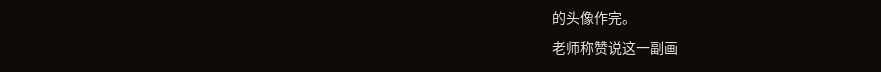的头像作完。
老师称赞说这一副画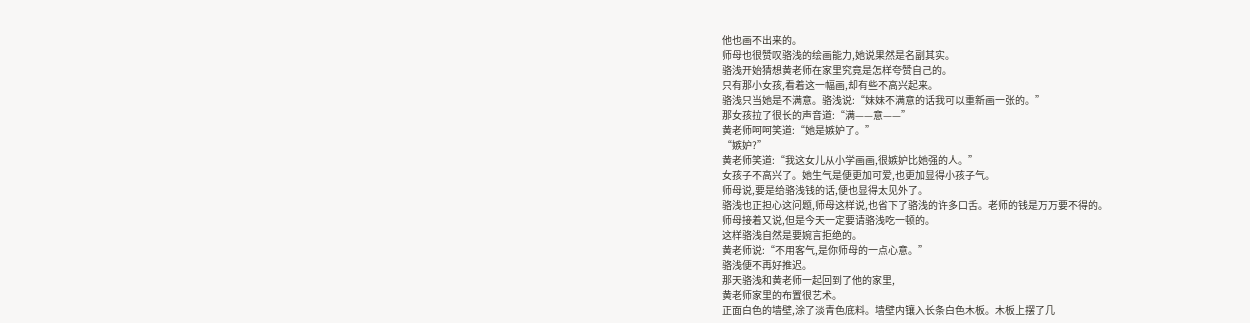他也画不出来的。
师母也很赞叹骆浅的绘画能力,她说果然是名副其实。
骆浅开始猜想黄老师在家里究竟是怎样夸赞自己的。
只有那小女孩,看着这一幅画,却有些不高兴起来。
骆浅只当她是不满意。骆浅说:“妹妹不满意的话我可以重新画一张的。”
那女孩拉了很长的声音道:“满——意——”
黄老师呵呵笑道:“她是嫉妒了。”
“嫉妒?”
黄老师笑道:“我这女儿从小学画画,很嫉妒比她强的人。”
女孩子不高兴了。她生气是便更加可爱,也更加显得小孩子气。
师母说,要是给骆浅钱的话,便也显得太见外了。
骆浅也正担心这问题,师母这样说,也省下了骆浅的许多口舌。老师的钱是万万要不得的。
师母接着又说,但是今天一定要请骆浅吃一顿的。
这样骆浅自然是要婉言拒绝的。
黄老师说:“不用客气,是你师母的一点心意。”
骆浅便不再好推迟。
那天骆浅和黄老师一起回到了他的家里,
黄老师家里的布置很艺术。
正面白色的墙壁,涂了淡青色底料。墙壁内镶入长条白色木板。木板上摆了几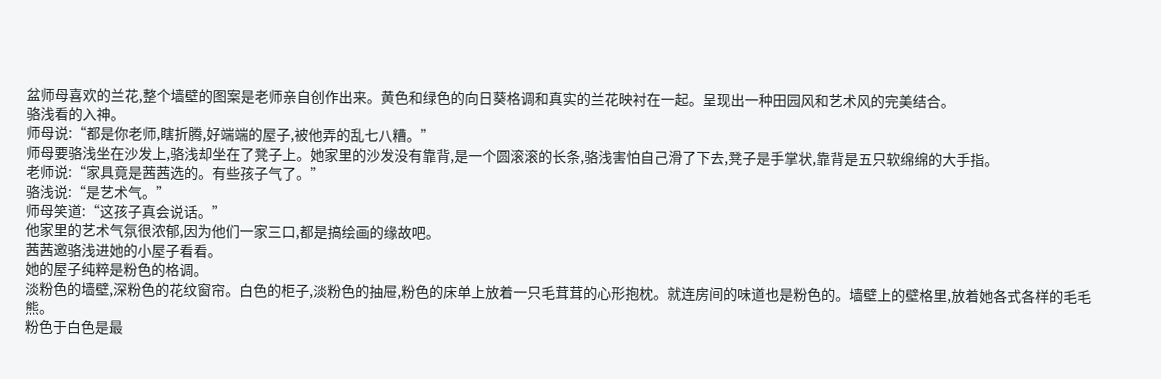盆师母喜欢的兰花,整个墙壁的图案是老师亲自创作出来。黄色和绿色的向日葵格调和真实的兰花映衬在一起。呈现出一种田园风和艺术风的完美结合。
骆浅看的入神。
师母说:“都是你老师,瞎折腾,好端端的屋子,被他弄的乱七八糟。”
师母要骆浅坐在沙发上,骆浅却坐在了凳子上。她家里的沙发没有靠背,是一个圆滚滚的长条,骆浅害怕自己滑了下去,凳子是手掌状,靠背是五只软绵绵的大手指。
老师说:“家具竟是茜茜选的。有些孩子气了。”
骆浅说:“是艺术气。”
师母笑道:“这孩子真会说话。”
他家里的艺术气氛很浓郁,因为他们一家三口,都是搞绘画的缘故吧。
茜茜邀骆浅进她的小屋子看看。
她的屋子纯粹是粉色的格调。
淡粉色的墙壁,深粉色的花纹窗帘。白色的柜子,淡粉色的抽屉,粉色的床单上放着一只毛茸茸的心形抱枕。就连房间的味道也是粉色的。墙壁上的壁格里,放着她各式各样的毛毛熊。
粉色于白色是最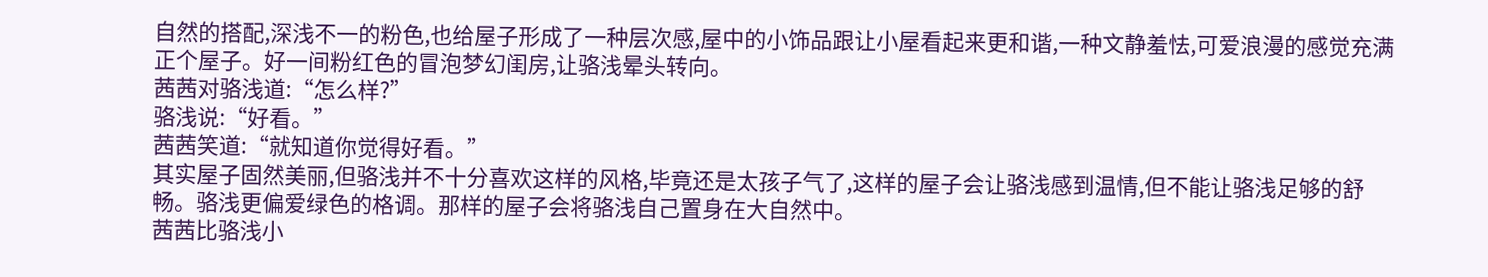自然的搭配,深浅不一的粉色,也给屋子形成了一种层次感,屋中的小饰品跟让小屋看起来更和谐,一种文静羞怯,可爱浪漫的感觉充满正个屋子。好一间粉红色的冒泡梦幻闺房,让骆浅晕头转向。
茜茜对骆浅道:“怎么样?”
骆浅说:“好看。”
茜茜笑道:“就知道你觉得好看。”
其实屋子固然美丽,但骆浅并不十分喜欢这样的风格,毕竟还是太孩子气了,这样的屋子会让骆浅感到温情,但不能让骆浅足够的舒畅。骆浅更偏爱绿色的格调。那样的屋子会将骆浅自己置身在大自然中。
茜茜比骆浅小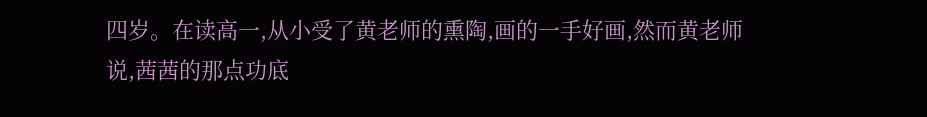四岁。在读高一,从小受了黄老师的熏陶,画的一手好画,然而黄老师说,茜茜的那点功底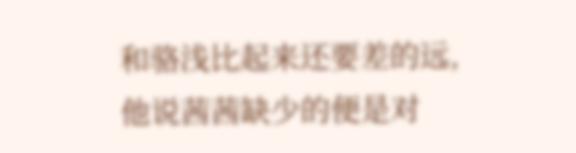和骆浅比起来还要差的远,他说茜茜缺少的便是对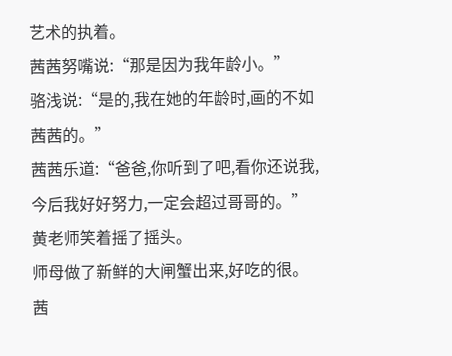艺术的执着。
茜茜努嘴说:“那是因为我年龄小。”
骆浅说:“是的,我在她的年龄时,画的不如茜茜的。”
茜茜乐道:“爸爸,你听到了吧,看你还说我,今后我好好努力,一定会超过哥哥的。”
黄老师笑着摇了摇头。
师母做了新鲜的大闸蟹出来,好吃的很。
茜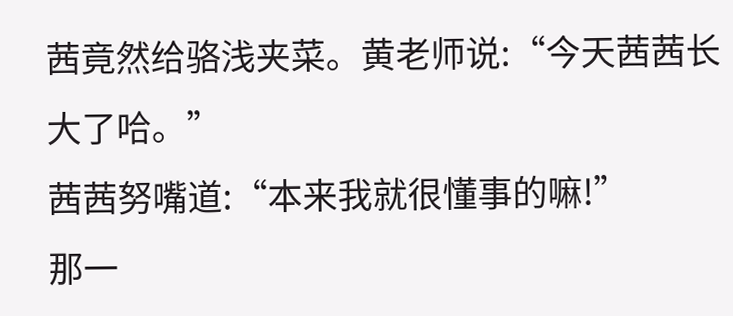茜竟然给骆浅夹菜。黄老师说:“今天茜茜长大了哈。”
茜茜努嘴道:“本来我就很懂事的嘛!”
那一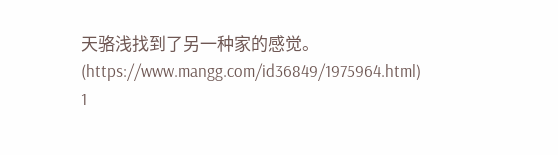天骆浅找到了另一种家的感觉。
(https://www.mangg.com/id36849/1975964.html)
1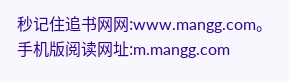秒记住追书网网:www.mangg.com。手机版阅读网址:m.mangg.com